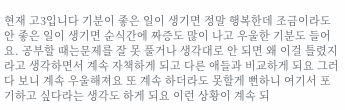현재 고3입니다 기분이 좋은 일이 생기면 정말 행복한데 조금이라도 안 좋은 일이 생기면 순식간에 짜증도 많이 나고 우울한 기분도 들어요. 공부할 때는문제를 잘 못 풀거나 생각대로 안 되면 왜 이걸 틀렸지라고 생각하면서 계속 자책하게 되고 다른 애들과 비교하게 되요 그러다 보니 계속 우울해져요 또 계속 하더라도 못할게 뻔하니 여기서 포기하고 싶다라는 생각도 하게 되요 이런 상황이 계속 되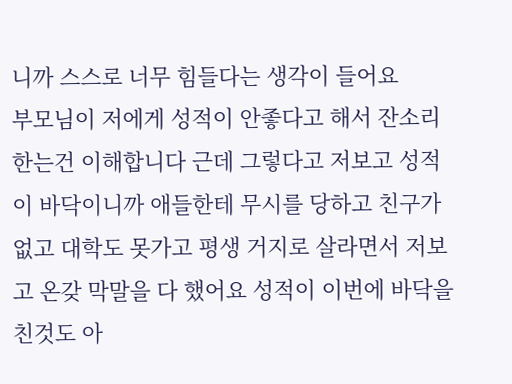니까 스스로 너무 힘들다는 생각이 들어요
부모님이 저에게 성적이 안좋다고 해서 잔소리 한는건 이해합니다 근데 그렇다고 저보고 성적이 바닥이니까 애들한테 무시를 당하고 친구가 없고 대학도 못가고 평생 거지로 살라면서 저보고 온갖 막말을 다 했어요 성적이 이번에 바닥을 친것도 아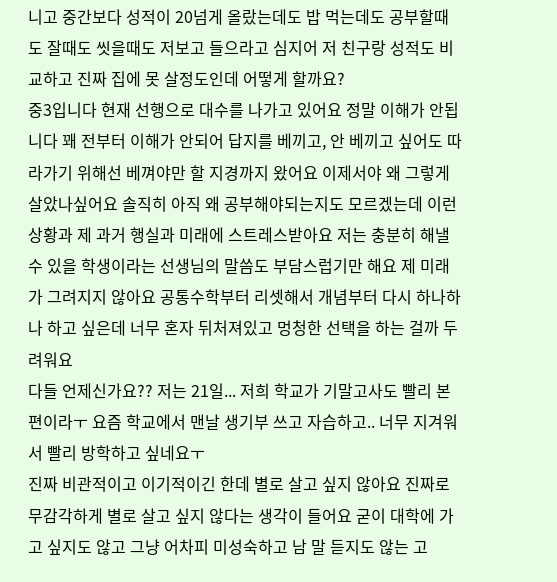니고 중간보다 성적이 20넘게 올랐는데도 밥 먹는데도 공부할때도 잘때도 씻을때도 저보고 들으라고 심지어 저 친구랑 성적도 비교하고 진짜 집에 못 살정도인데 어떻게 할까요?
중3입니다 현재 선행으로 대수를 나가고 있어요 정말 이해가 안됩니다 꽤 전부터 이해가 안되어 답지를 베끼고, 안 베끼고 싶어도 따라가기 위해선 베껴야만 할 지경까지 왔어요 이제서야 왜 그렇게 살았나싶어요 솔직히 아직 왜 공부해야되는지도 모르겠는데 이런 상황과 제 과거 행실과 미래에 스트레스받아요 저는 충분히 해낼 수 있을 학생이라는 선생님의 말씀도 부담스럽기만 해요 제 미래가 그려지지 않아요 공통수학부터 리셋해서 개념부터 다시 하나하나 하고 싶은데 너무 혼자 뒤처져있고 멍청한 선택을 하는 걸까 두려워요
다들 언제신가요?? 저는 21일... 저희 학교가 기말고사도 빨리 본 편이라ㅜ 요즘 학교에서 맨날 생기부 쓰고 자습하고.. 너무 지겨워서 빨리 방학하고 싶네요ㅜ
진짜 비관적이고 이기적이긴 한데 별로 살고 싶지 않아요 진짜로 무감각하게 별로 살고 싶지 않다는 생각이 들어요 굳이 대학에 가고 싶지도 않고 그냥 어차피 미성숙하고 남 말 듣지도 않는 고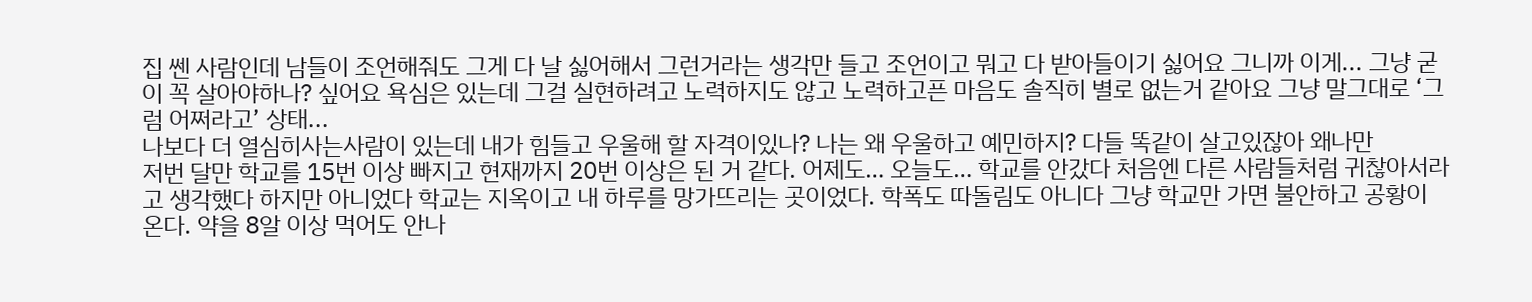집 쎈 사람인데 남들이 조언해줘도 그게 다 날 싫어해서 그런거라는 생각만 들고 조언이고 뭐고 다 받아들이기 싫어요 그니까 이게... 그냥 굳이 꼭 살아야하나? 싶어요 욕심은 있는데 그걸 실현하려고 노력하지도 않고 노력하고픈 마음도 솔직히 별로 없는거 같아요 그냥 말그대로 ‘그럼 어쩌라고’ 상태...
나보다 더 열심히사는사람이 있는데 내가 힘들고 우울해 할 자격이있나? 나는 왜 우울하고 예민하지? 다들 똑같이 살고있잖아 왜나만
저번 달만 학교를 15번 이상 빠지고 현재까지 20번 이상은 된 거 같다. 어제도… 오늘도… 학교를 안갔다 처음엔 다른 사람들처럼 귀찮아서라고 생각했다 하지만 아니었다 학교는 지옥이고 내 하루를 망가뜨리는 곳이었다. 학폭도 따돌림도 아니다 그냥 학교만 가면 불안하고 공황이 온다. 약을 8알 이상 먹어도 안나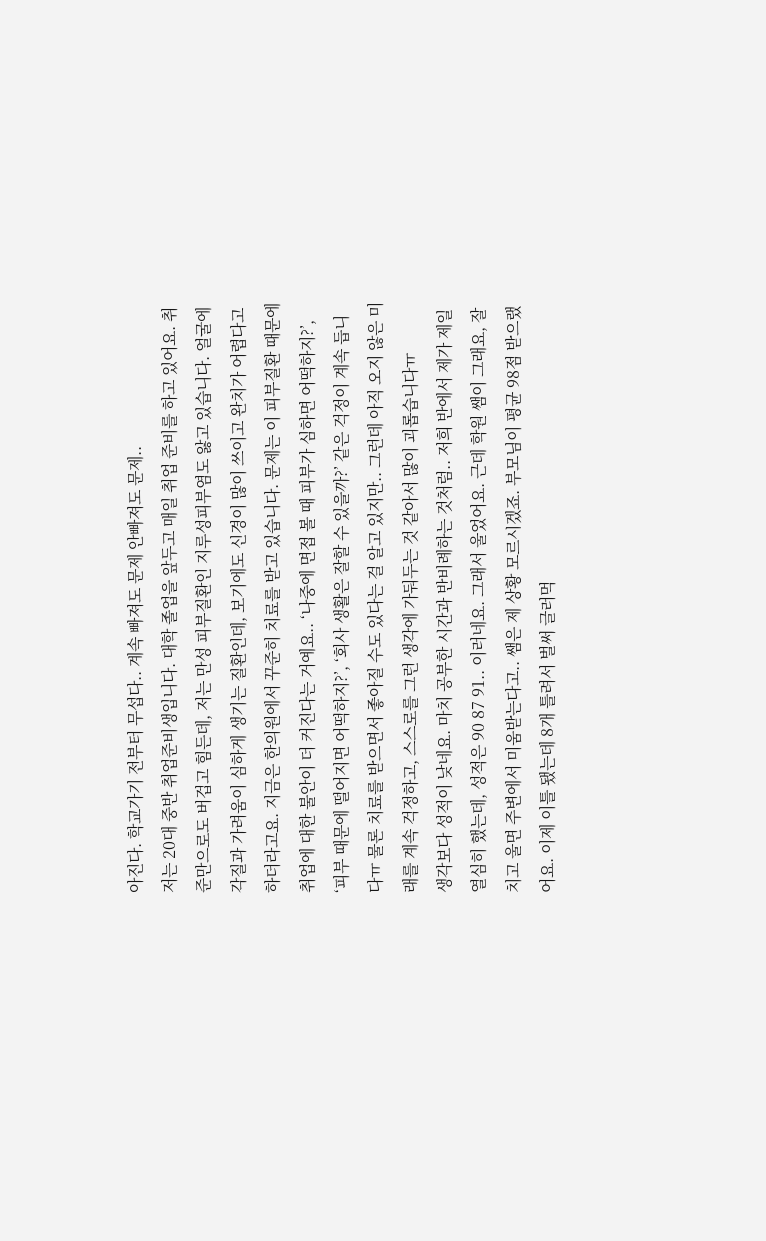아진다. 학교가기 전부터 무섭다.. 계속 빠져도 문제 안빠져도 문제..
저는 20대 중반 취업준비생입니다. 대학 졸업을 앞두고 매일 취업 준비를 하고 있어요. 취준만으로도 버겁고 힘든데, 저는 만성 피부질환인 지루성피부염도 앓고 있습니다. 얼굴에 각질과 가려움이 심하게 생기는 질환인데, 보기에도 신경이 많이 쓰이고 완치가 어렵다고 하더라고요. 지금은 한의원에서 꾸준히 치료를 받고 있습니다. 문제는 이 피부질환 때문에 취업에 대한 불안이 더 커진다는 거예요.. ‘나중에 면접 볼 때 피부가 심하면 어떡하지?’, ‘피부 때문에 떨어지면 어떡하지?’, ‘회사 생활은 잘할 수 있을까?’ 같은 걱정이 계속 듭니다ㅠ 물론 치료를 받으면서 좋아질 수도 있다는 걸 알고 있지만.. 그런데 아직 오지 않은 미래를 계속 걱정하고, 스스로를 그런 생각에 가둬두는 것 같아서 많이 괴롭습니다ㅠ
생각보다 성적이 낮네요. 마치 공부한 시간과 반비례하는 것처럼.. 저희 반에서 제가 제일 열심히 했는데, 성적은 90 87 91.. 이러네요. 그래서 울었어요. 근데 학원 쌤이 그래요, 잘치고 울면 주변에서 미움받는다고.. 쌤은 제 상황 모르시겠죠. 부모님이 평균 98점 받으랬어요. 이제 이틀 됐는데 8개 틀려서 벌써 글러먹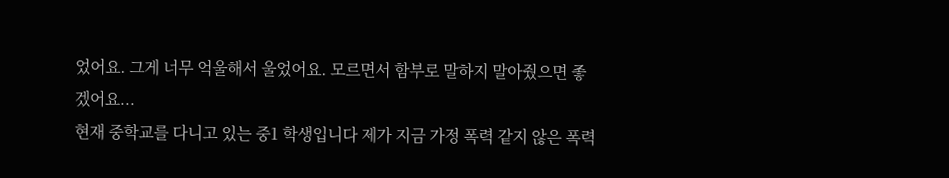었어요. 그게 너무 억울해서 울었어요. 모르면서 함부로 말하지 말아줬으면 좋겠어요...
현재 중학교를 다니고 있는 중1 학생입니다 제가 지금 가정 폭력 같지 않은 폭력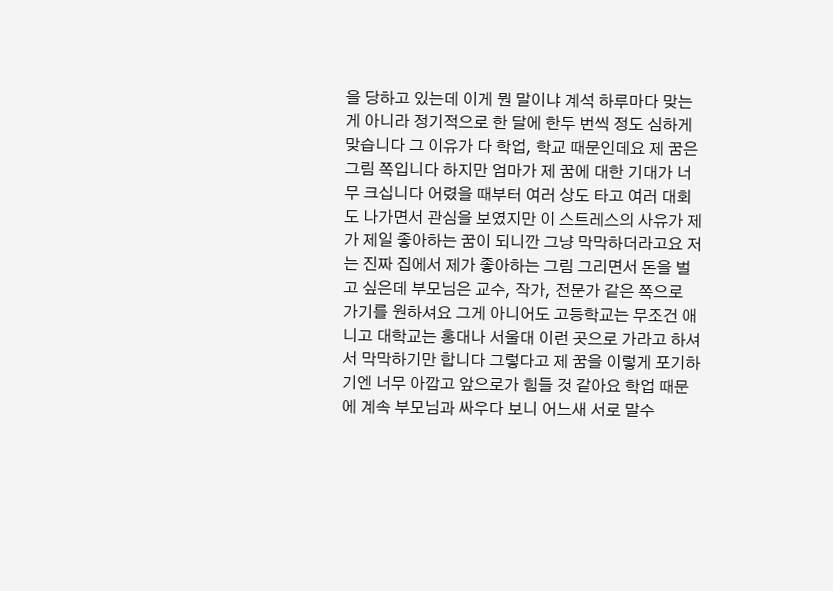을 당하고 있는데 이게 뭔 말이냐 계석 하루마다 맞는 게 아니라 정기적으로 한 달에 한두 번씩 정도 심하게 맞습니다 그 이유가 다 학업, 학교 때문인데요 제 꿈은 그림 쪽입니다 하지만 엄마가 제 꿈에 대한 기대가 너무 크십니다 어렸을 때부터 여러 상도 타고 여러 대회도 나가면서 관심을 보였지만 이 스트레스의 사유가 제가 제일 좋아하는 꿈이 되니깐 그냥 막막하더라고요 저는 진짜 집에서 제가 좋아하는 그림 그리면서 돈을 벌고 싶은데 부모님은 교수, 작가, 전문가 같은 쪽으로 가기를 원하셔요 그게 아니어도 고등학교는 무조건 애니고 대학교는 홍대나 서울대 이런 곳으로 가라고 하셔서 막막하기만 합니다 그렇다고 제 꿈을 이렇게 포기하기엔 너무 아깝고 앞으로가 힘들 것 같아요 학업 때문에 계속 부모님과 싸우다 보니 어느새 서로 말수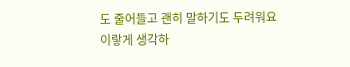도 줄어들고 괜히 말하기도 두려워요 이랗게 생각하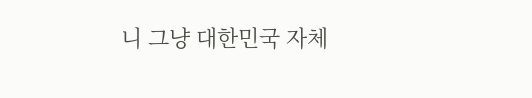니 그냥 대한민국 자체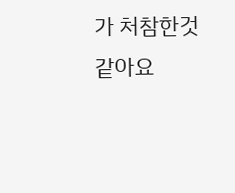가 처참한것 같아요